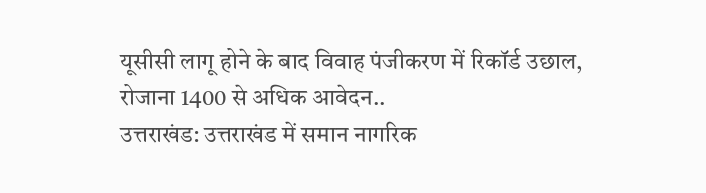यूसीसी लागू होने के बाद विवाह पंजीकरण में रिकॉर्ड उछाल, रोजाना 1400 से अधिक आवेदन..
उत्तराखंड: उत्तराखंड में समान नागरिक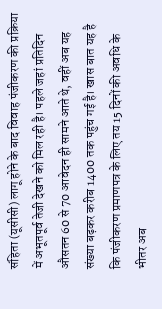संहिता (यूसीसी) लागू होने के बाद विवाह पंजीकरण की प्रक्रिया में अभूतपूर्व तेजी देखने को मिल रही है। पहले जहां प्रतिदिन औसतन 60 से 70 आवेदन ही सामने आते थे, वहीं अब यह संख्या बढ़कर करीब 1400 तक पहुंच गई है। खास बात यह है कि पंजीकरण प्रमाणपत्र के लिए तय 15 दिनों की अवधि के भीतर अब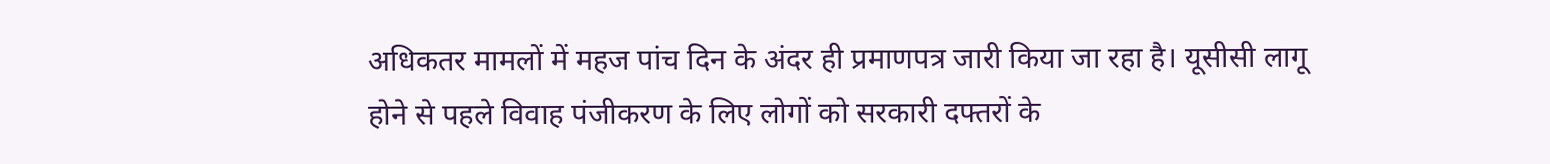अधिकतर मामलों में महज पांच दिन के अंदर ही प्रमाणपत्र जारी किया जा रहा है। यूसीसी लागू होने से पहले विवाह पंजीकरण के लिए लोगों को सरकारी दफ्तरों के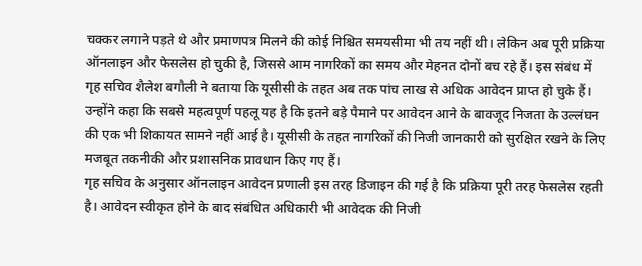चक्कर लगाने पड़ते थे और प्रमाणपत्र मिलने की कोई निश्चित समयसीमा भी तय नहीं थी। लेकिन अब पूरी प्रक्रिया ऑनलाइन और फेसलेस हो चुकी है, जिससे आम नागरिकों का समय और मेहनत दोनों बच रहे हैं। इस संबंध में गृह सचिव शैलेश बगौली ने बताया कि यूसीसी के तहत अब तक पांच लाख से अधिक आवेदन प्राप्त हो चुके हैं। उन्होंने कहा कि सबसे महत्वपूर्ण पहलू यह है कि इतने बड़े पैमाने पर आवेदन आने के बावजूद निजता के उल्लंघन की एक भी शिकायत सामने नहीं आई है। यूसीसी के तहत नागरिकों की निजी जानकारी को सुरक्षित रखने के लिए मजबूत तकनीकी और प्रशासनिक प्रावधान किए गए हैं।
गृह सचिव के अनुसार ऑनलाइन आवेदन प्रणाली इस तरह डिजाइन की गई है कि प्रक्रिया पूरी तरह फेसलेस रहती है। आवेदन स्वीकृत होने के बाद संबंधित अधिकारी भी आवेदक की निजी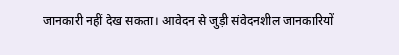जानकारी नहीं देख सकता। आवेदन से जुड़ी संवेदनशील जानकारियों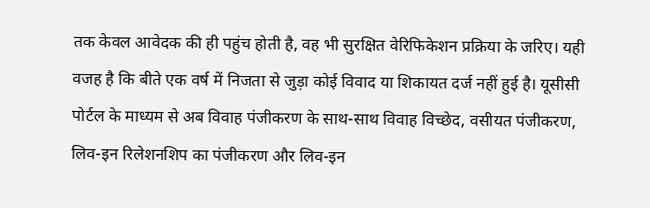तक केवल आवेदक की ही पहुंच होती है, वह भी सुरक्षित वेरिफिकेशन प्रक्रिया के जरिए। यही वजह है कि बीते एक वर्ष में निजता से जुड़ा कोई विवाद या शिकायत दर्ज नहीं हुई है। यूसीसी पोर्टल के माध्यम से अब विवाह पंजीकरण के साथ-साथ विवाह विच्छेद, वसीयत पंजीकरण, लिव-इन रिलेशनशिप का पंजीकरण और लिव-इन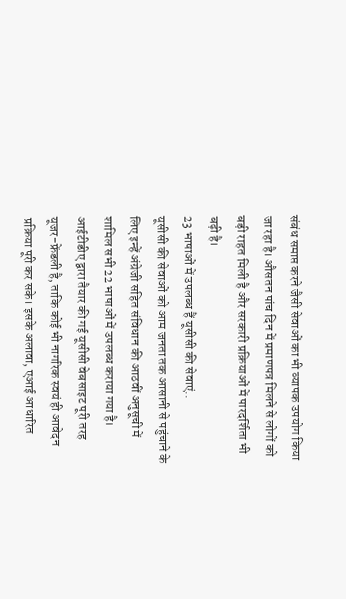संबंध समाप्त करने जैसी सेवाओं का भी व्यापक उपयोग किया जा रहा है। औसतन पांच दिन में प्रमाणपत्र मिलने से लोगों को बड़ी राहत मिली है और सरकारी प्रक्रियाओं में पारदर्शिता भी बढ़ी है।
23 भाषाओं में उपलब्ध हैं यूसीसी की सेवाएं..
यूसीसी की सेवाओं को आम जनता तक आसानी से पहुंचाने के लिए इन्हें अंग्रेजी सहित संविधान की आठवीं अनुसूची में शामिल सभी 22 भाषाओं में उपलब्ध कराया गया है। आईटीडीए द्वारा तैयार की गई यूसीसी वेबसाइट पूरी तरह यूजर-फ्रेंडली है, ताकि कोई भी नागरिक स्वयं ही आवेदन प्रक्रिया पूरी कर सके। इसके अलावा, एआई आधारित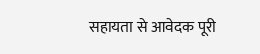सहायता से आवेदक पूरी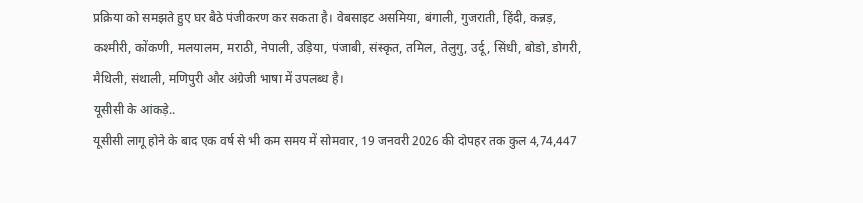प्रक्रिया को समझते हुए घर बैठे पंजीकरण कर सकता है। वेबसाइट असमिया, बंगाली, गुजराती, हिंदी, कन्नड़, कश्मीरी, कोंकणी, मलयालम, मराठी, नेपाली, उड़िया, पंजाबी, संस्कृत, तमिल, तेलुगु, उर्दू, सिंधी, बोडो, डोगरी, मैथिली, संथाली, मणिपुरी और अंग्रेजी भाषा में उपलब्ध है।
यूसीसी के आंकड़े..
यूसीसी लागू होने के बाद एक वर्ष से भी कम समय में सोमवार, 19 जनवरी 2026 की दोपहर तक कुल 4,74,447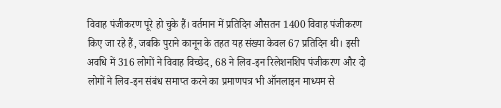विवाह पंजीकरण पूरे हो चुके हैं। वर्तमान में प्रतिदिन औसतन 1400 विवाह पंजीकरण किए जा रहे हैं, जबकि पुराने कानून के तहत यह संख्या केवल 67 प्रतिदिन थी। इसी अवधि में 316 लोगों ने विवाह विच्छेद, 68 ने लिव-इन रिलेशनशिप पंजीकरण और दो लोगों ने लिव-इन संबंध समाप्त करने का प्रमाणपत्र भी ऑनलाइन माध्यम से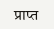प्राप्त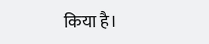किया है।